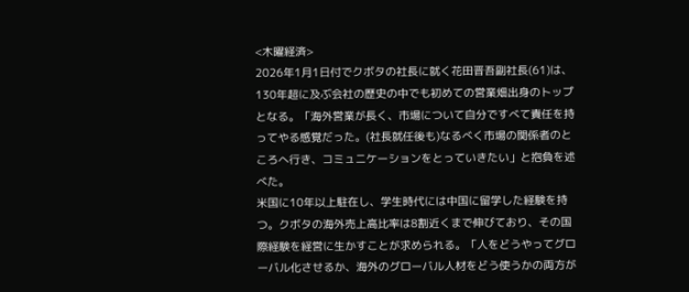<木曜経済>
2026年1月1日付でクボタの社長に就く花田晋吾副社長(61)は、130年超に及ぶ会社の歴史の中でも初めての営業畑出身のトップとなる。「海外営業が長く、市場について自分ですべて責任を持ってやる感覚だった。(社長就任後も)なるべく市場の関係者のところへ行き、コミュニケーションをとっていきたい」と抱負を述べた。
米国に10年以上駐在し、学生時代には中国に留学した経験を持つ。クボタの海外売上高比率は8割近くまで伸びており、その国際経験を経営に生かすことが求められる。「人をどうやってグローバル化させるか、海外のグローバル人材をどう使うかの両方が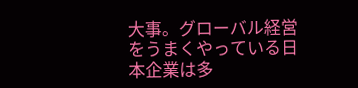大事。グローバル経営をうまくやっている日本企業は多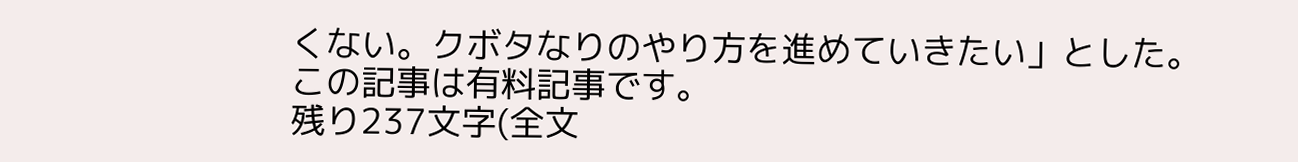くない。クボタなりのやり方を進めていきたい」とした。
この記事は有料記事です。
残り237文字(全文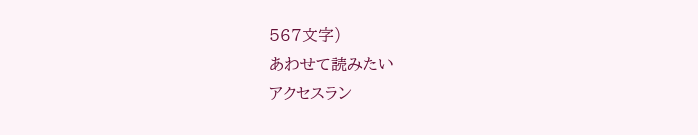567文字)
あわせて読みたい
アクセスラン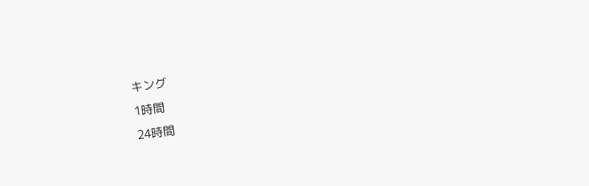キング
1時間
24時間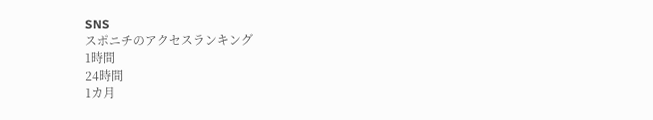SNS
スポニチのアクセスランキング
1時間
24時間
1カ月